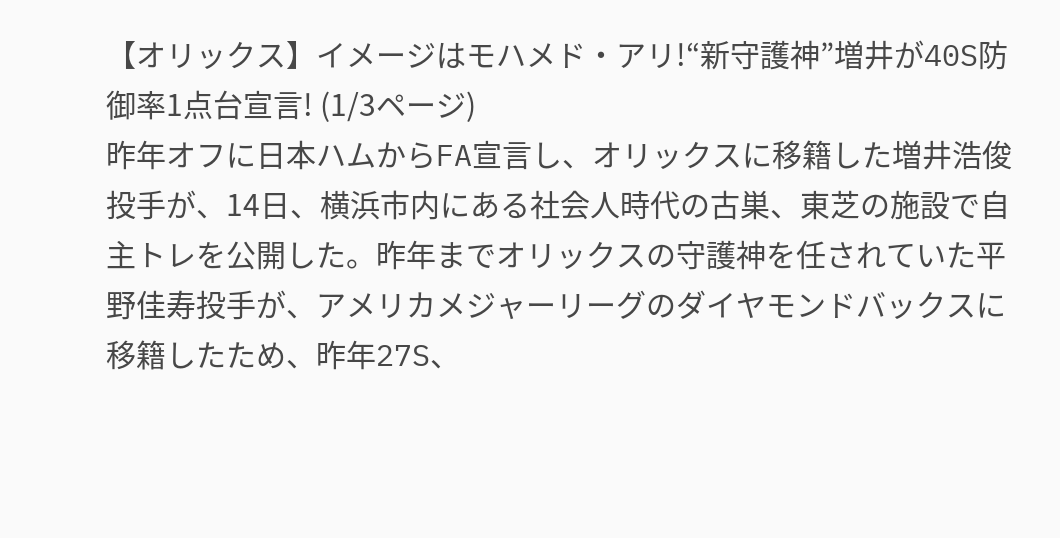【オリックス】イメージはモハメド・アリ!“新守護神”増井が40S防御率1点台宣言! (1/3ページ)
昨年オフに日本ハムからFA宣言し、オリックスに移籍した増井浩俊投手が、14日、横浜市内にある社会人時代の古巣、東芝の施設で自主トレを公開した。昨年までオリックスの守護神を任されていた平野佳寿投手が、アメリカメジャーリーグのダイヤモンドバックスに移籍したため、昨年27S、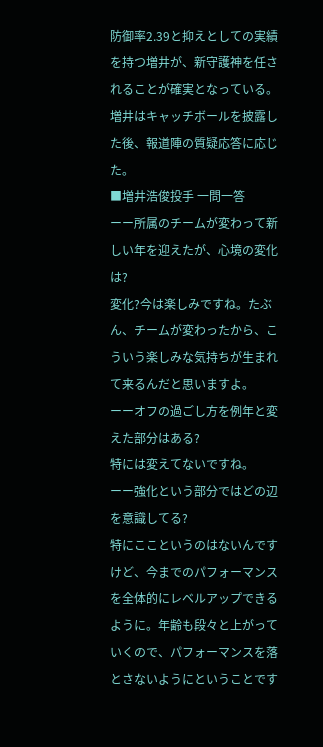防御率2.39と抑えとしての実績を持つ増井が、新守護神を任されることが確実となっている。
増井はキャッチボールを披露した後、報道陣の質疑応答に応じた。
■増井浩俊投手 一問一答
ーー所属のチームが変わって新しい年を迎えたが、心境の変化は?
変化?今は楽しみですね。たぶん、チームが変わったから、こういう楽しみな気持ちが生まれて来るんだと思いますよ。
ーーオフの過ごし方を例年と変えた部分はある?
特には変えてないですね。
ーー強化という部分ではどの辺を意識してる?
特にここというのはないんですけど、今までのパフォーマンスを全体的にレベルアップできるように。年齢も段々と上がっていくので、パフォーマンスを落とさないようにということです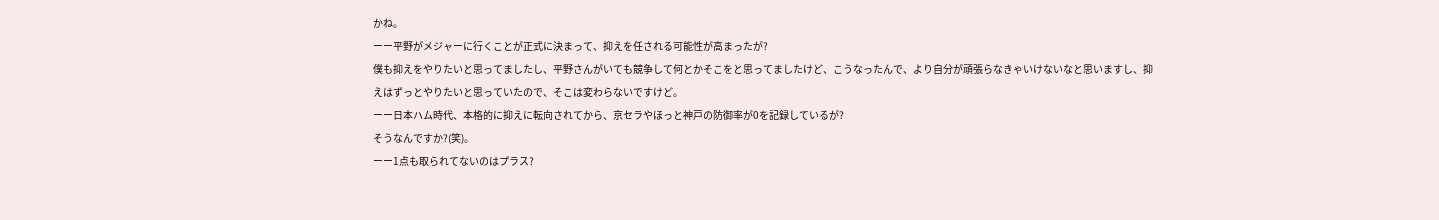かね。
ーー平野がメジャーに行くことが正式に決まって、抑えを任される可能性が高まったが?
僕も抑えをやりたいと思ってましたし、平野さんがいても競争して何とかそこをと思ってましたけど、こうなったんで、より自分が頑張らなきゃいけないなと思いますし、抑えはずっとやりたいと思っていたので、そこは変わらないですけど。
ーー日本ハム時代、本格的に抑えに転向されてから、京セラやほっと神戸の防御率が0を記録しているが?
そうなんですか?(笑)。
ーー1点も取られてないのはプラス?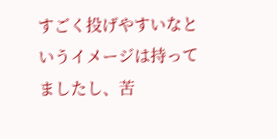すごく投げやすいなというイメージは持ってましたし、苦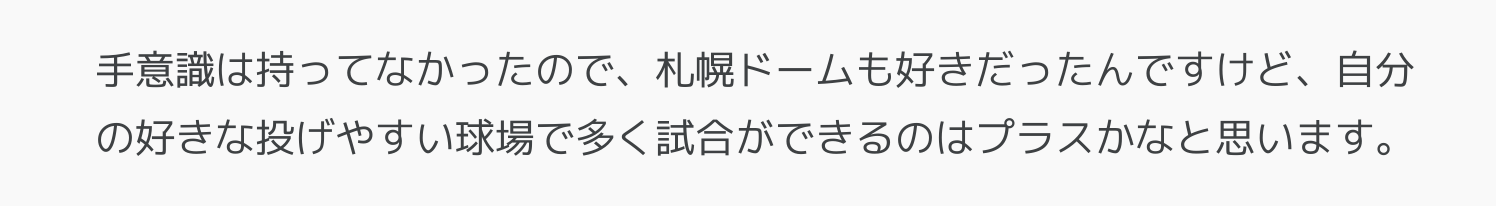手意識は持ってなかったので、札幌ドームも好きだったんですけど、自分の好きな投げやすい球場で多く試合ができるのはプラスかなと思います。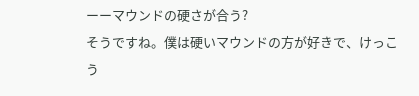ーーマウンドの硬さが合う?
そうですね。僕は硬いマウンドの方が好きで、けっこう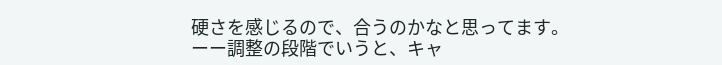硬さを感じるので、合うのかなと思ってます。
ーー調整の段階でいうと、キャ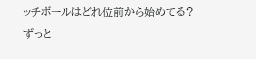ッチボールはどれ位前から始めてる?
ずっと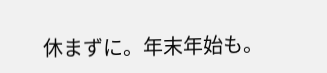休まずに。年末年始も。